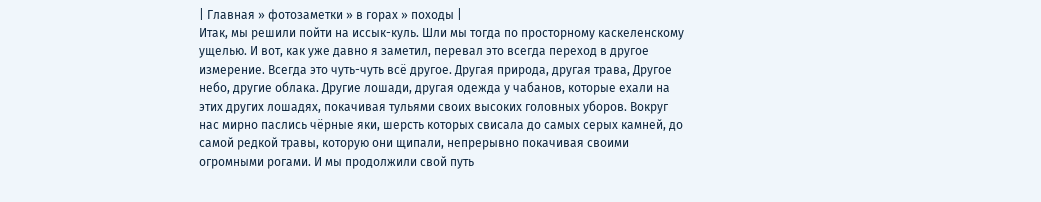| Главная » фотозаметки » в горах » походы |
Итак, мы решили пойти на иссык-куль. Шли мы тогда по просторному каскеленскому ущелью. И вот, как уже давно я заметил, перевал это всегда переход в другое измерение. Всегда это чуть-чуть всё другое. Другая природа, другая трава, Другое небо, другие облака. Другие лошади, другая одежда у чабанов, которые ехали на этих других лошадях, покачивая тульями своих высоких головных уборов. Вокруг нас мирно паслись чёрные яки, шерсть которых свисала до самых серых камней, до самой редкой травы, которую они щипали, непрерывно покачивая своими огромными рогами. И мы продолжили свой путь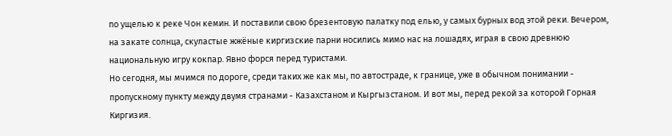по ущелью к реке Чон кемин. И поставили свою брезентовую палатку под елью, у самых бурных вод этой реки. Вечером, на закате солнца, скуластые жжёные киргизские парни носились мимо нас на лошадях, играя в свою древнюю национальную игру кокпар. Явно форся перед туристами.
Но сегодня, мы мчимся по дороге, среди таких же как мы, по автостраде, к границе, уже в обычном понимании - пропускному пункту между двумя странами - Казахстаном и Кыргызстаном. И вот мы, перед рекой за которой Горная Киргизия.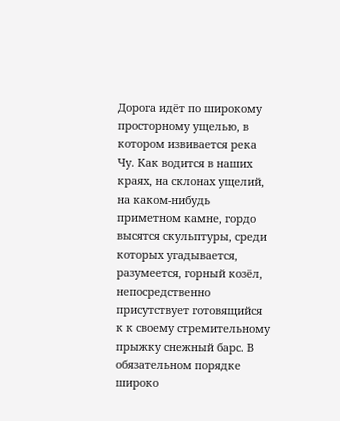Дорога идёт по широкому просторному ущелью, в котором извивается река Чу. Как водится в наших краях, на склонах ущелий, на каком-нибудь приметном камне, гордо высятся скульптуры, среди которых угадывается, разумеется, горный козёл, непосредственно присутствует готовящийся к к своему стремительному прыжку снежный барс. В обязательном порядке широко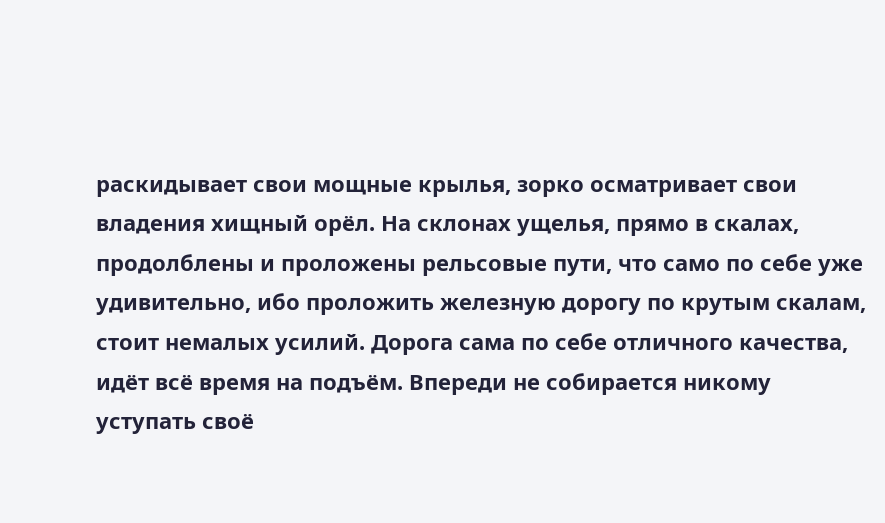раскидывает свои мощные крылья, зорко осматривает свои владения хищный орёл. На склонах ущелья, прямо в скалах, продолблены и проложены рельсовые пути, что само по себе уже удивительно, ибо проложить железную дорогу по крутым скалам, стоит немалых усилий. Дорога сама по себе отличного качества, идёт всё время на подъём. Впереди не собирается никому уступать своё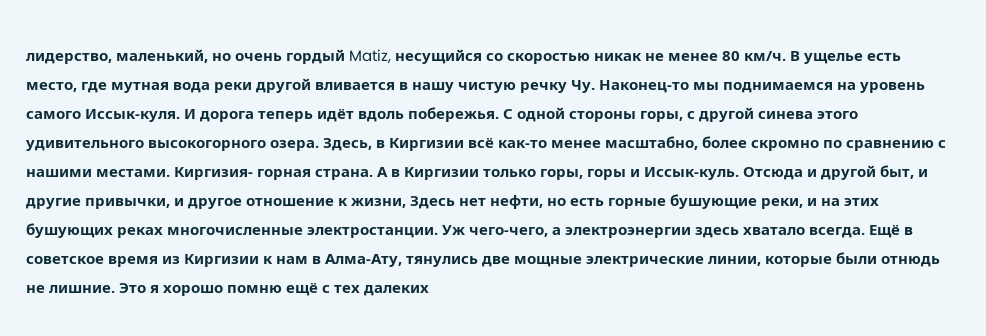лидерство, маленький, но очень гордый Matiz, несущийся со скоростью никак не менее 80 км/ч. В ущелье есть место, где мутная вода реки другой вливается в нашу чистую речку Чу. Наконец-то мы поднимаемся на уровень самого Иссык-куля. И дорога теперь идёт вдоль побережья. С одной стороны горы, с другой синева этого удивительного высокогорного озера. Здесь, в Киргизии всё как-то менее масштабно, более скромно по сравнению с нашими местами. Киргизия- горная страна. А в Киргизии только горы, горы и Иссык-куль. Отсюда и другой быт, и другие привычки, и другое отношение к жизни, Здесь нет нефти, но есть горные бушующие реки, и на этих бушующих реках многочисленные электростанции. Уж чего-чего, а электроэнергии здесь хватало всегда. Ещё в советское время из Киргизии к нам в Алма-Ату, тянулись две мощные электрические линии, которые были отнюдь не лишние. Это я хорошо помню ещё с тех далеких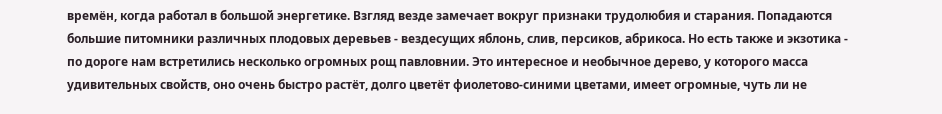времён, когда работал в большой энергетике. Взгляд везде замечает вокруг признаки трудолюбия и старания. Попадаются большие питомники различных плодовых деревьев - вездесущих яблонь, слив, персиков, абрикоса. Но есть также и экзотика - по дороге нам встретились несколько огромных рощ павловнии. Это интересное и необычное дерево, у которого масса удивительных свойств, оно очень быстро растёт, долго цветёт фиолетово-синими цветами, имеет огромные, чуть ли не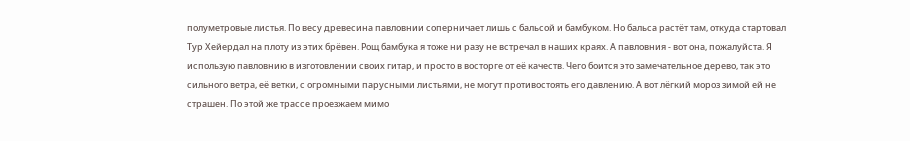полуметровые листья. По весу древесина павловнии соперничает лишь с бальсой и бамбуком. Но бальса растёт там, откуда стартовал Тур Хейердал на плоту из этих брёвен. Рощ бамбука я тоже ни разу не встречал в наших краях. А павловния - вот она, пожалуйста. Я использую павловнию в изготовлении своих гитар, и просто в восторге от её качеств. Чего боится это замечательное дерево, так это сильного ветра, её ветки, с огромными парусными листьями, не могут противостоять его давлению. А вот лёгкий мороз зимой ей не страшен. По этой же трассе проезжаем мимо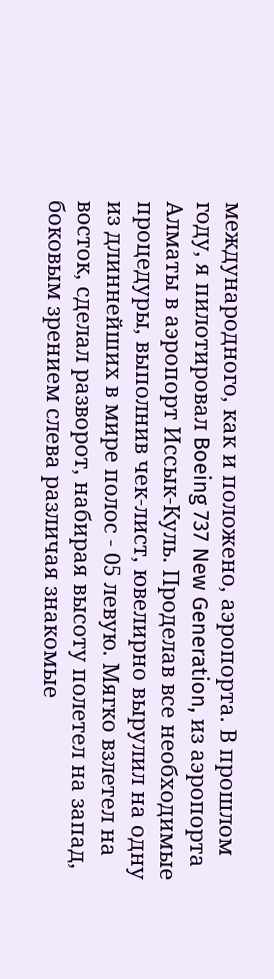международного, как и положено, аэропорта. В прошлом году, я пилотировал Boeing 737 New Generation, из аэропорта Алматы в аэропорт Иссык-Куль. Проделав все необходимые процедуры, выполнив чек-лист, ювелирно вырулил на одну из длиннейших в мире полос - 05 левую. Мягко взлетел на восток, сделал разворот, набирая высоту полетел на запад, боковым зрением слева различая знакомые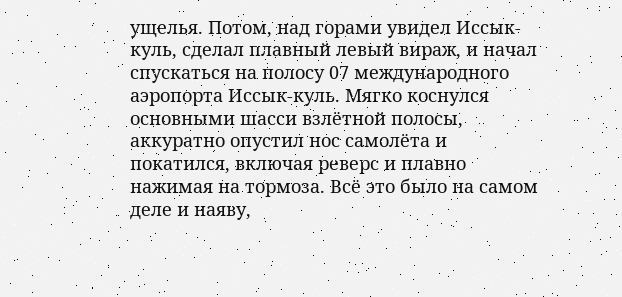ущелья. Потом, над горами увидел Иссык-куль, сделал плавный левый вираж, и начал спускаться на полосу 07 международного аэропорта Иссык-куль. Мягко коснулся основными шасси взлётной полосы, аккуратно опустил нос самолёта и покатился, включая реверс и плавно нажимая на тормоза. Всё это было на самом деле и наяву,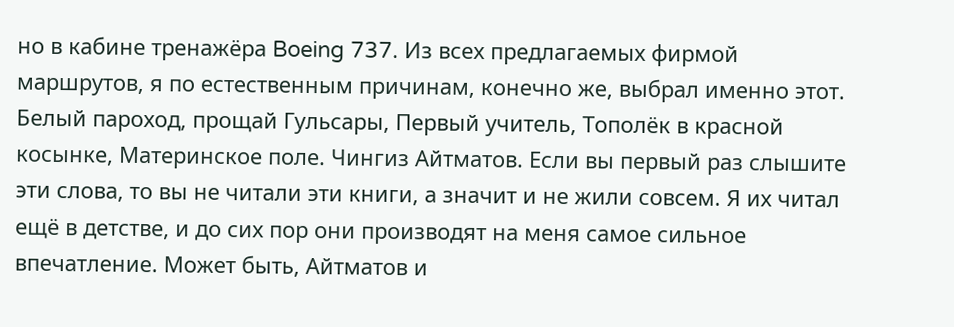но в кабине тренажёра Boeing 737. Из всех предлагаемых фирмой маршрутов, я по естественным причинам, конечно же, выбрал именно этот.
Белый пароход, прощай Гульсары, Первый учитель, Тополёк в красной косынке, Материнское поле. Чингиз Айтматов. Если вы первый раз слышите эти слова, то вы не читали эти книги, а значит и не жили совсем. Я их читал ещё в детстве, и до сих пор они производят на меня самое сильное впечатление. Может быть, Айтматов и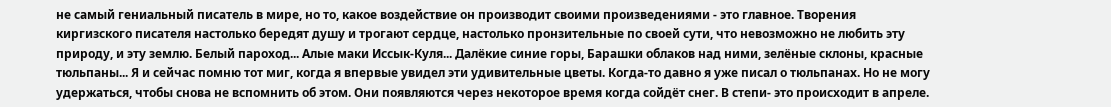не самый гениальный писатель в мире, но то, какое воздействие он производит своими произведениями - это главное. Творения киргизского писателя настолько бередят душу и трогают сердце, настолько пронзительные по своей сути, что невозможно не любить эту природу, и эту землю. Белый пароход... Алые маки Иссык-Куля... Далёкие синие горы, Барашки облаков над ними, зелёные склоны, красные тюльпаны... Я и сейчас помню тот миг, когда я впервые увидел эти удивительные цветы. Когда-то давно я уже писал о тюльпанах. Но не могу удержаться, чтобы снова не вспомнить об этом. Они появляются через некоторое время когда сойдёт снег. В степи- это происходит в апреле.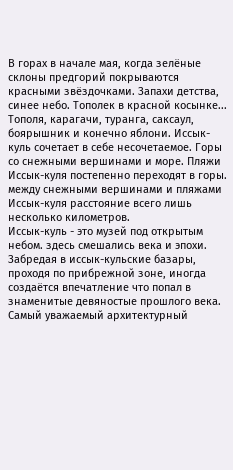В горах в начале мая, когда зелёные склоны предгорий покрываются красными звёздочками. Запахи детства, синее небо. Тополек в красной косынке... Тополя, карагачи, туранга, саксаул, боярышник и конечно яблони. Иссык-куль сочетает в себе несочетаемое. Горы со снежными вершинами и море. Пляжи Иссык-куля постепенно переходят в горы. между снежными вершинами и пляжами Иссык-куля расстояние всего лишь несколько километров.
Иссык-куль - это музей под открытым небом. здесь смешались века и эпохи. Забредая в иссык-кульские базары, проходя по прибрежной зоне, иногда создаётся впечатление что попал в знаменитые девяностые прошлого века. Самый уважаемый архитектурный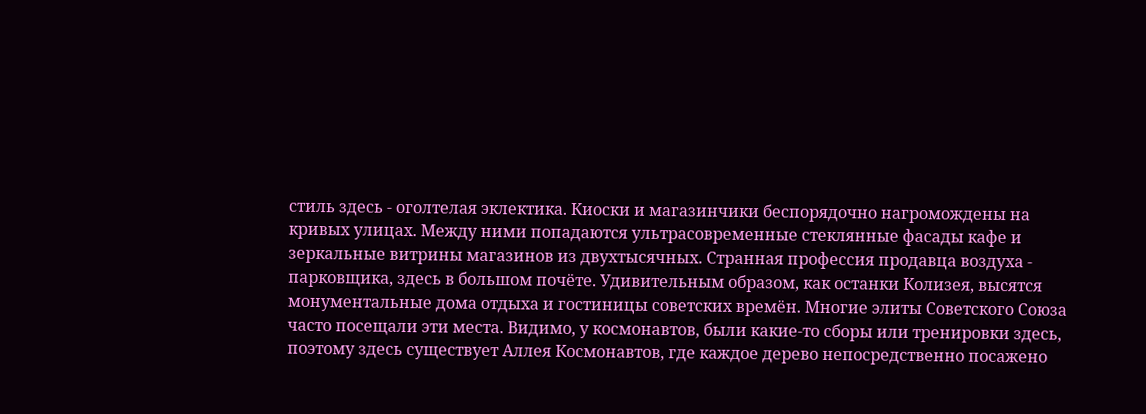стиль здесь - оголтелая эклектика. Киоски и магазинчики беспорядочно нагромождены на кривых улицах. Между ними попадаются ультрасовременные стеклянные фасады кафе и зеркальные витрины магазинов из двухтысячных. Странная профессия продавца воздуха - парковщика, здесь в большом почёте. Удивительным образом, как останки Колизея, высятся монументальные дома отдыха и гостиницы советских времён. Многие элиты Советского Союза часто посещали эти места. Видимо, у космонавтов, были какие-то сборы или тренировки здесь, поэтому здесь существует Аллея Космонавтов, где каждое дерево непосредственно посажено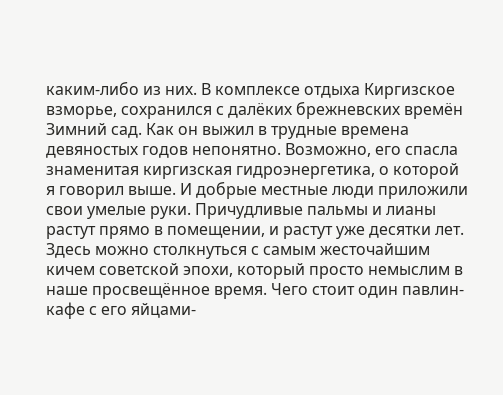каким-либо из них. В комплексе отдыха Киргизское взморье, сохранился с далёких брежневских времён Зимний сад. Как он выжил в трудные времена девяностых годов непонятно. Возможно, его спасла знаменитая киргизская гидроэнергетика, о которой я говорил выше. И добрые местные люди приложили свои умелые руки. Причудливые пальмы и лианы растут прямо в помещении, и растут уже десятки лет. Здесь можно столкнуться с самым жесточайшим кичем советской эпохи, который просто немыслим в наше просвещённое время. Чего стоит один павлин-кафе с его яйцами-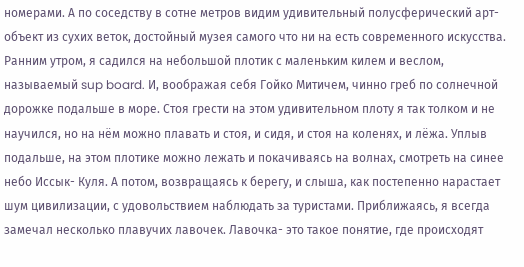номерами. А по соседству в сотне метров видим удивительный полусферический арт-объект из сухих веток, достойный музея самого что ни на есть современного искусства.
Ранним утром, я садился на небольшой плотик с маленьким килем и веслом, называемый sup board. И, воображая себя Гойко Митичем, чинно греб по солнечной дорожке подальше в море. Стоя грести на этом удивительном плоту я так толком и не научился, но на нём можно плавать и стоя, и сидя, и стоя на коленях, и лёжа. Уплыв подальше, на этом плотике можно лежать и покачиваясь на волнах, смотреть на синее небо Иссык- Куля. А потом, возвращаясь к берегу, и слыша, как постепенно нарастает шум цивилизации, с удовольствием наблюдать за туристами. Приближаясь, я всегда замечал несколько плавучих лавочек. Лавочка- это такое понятие, где происходят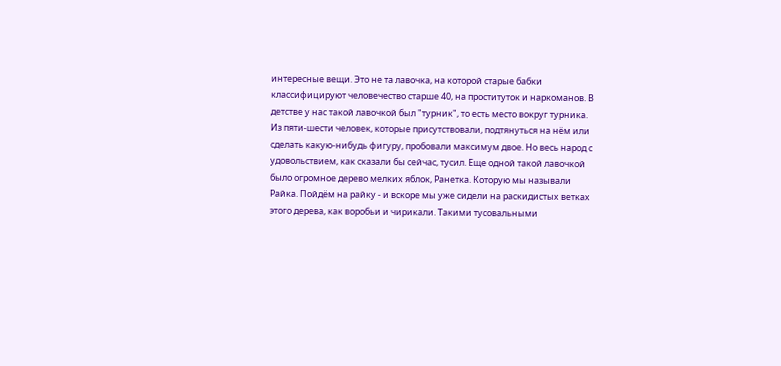интересные вещи. Это не та лавочка, на которой старые бабки классифицируют человечество старше 40, на проституток и наркоманов. В детстве у нас такой лавочкой был "турник", то есть место вокруг турника. Из пяти-шести человек, которые присутствовали, подтянуться на нём или сделать какую-нибудь фигуру, пробовали максимум двое. Но весь народ с удовольствием, как сказали бы сейчас, тусил. Еще одной такой лавочкой было огромное дерево мелких яблок, Ранетка. Которую мы называли Райка. Пойдём на райку - и вскоре мы уже сидели на раскидистых ветках этого дерева, как воробьи и чирикали. Такими тусовальными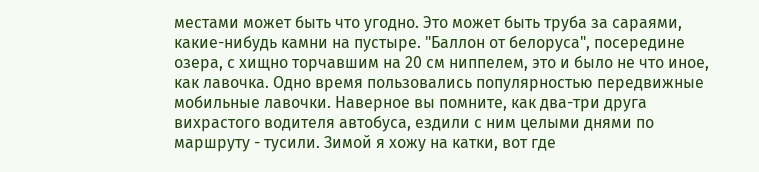местами может быть что угодно. Это может быть труба за сараями, какие-нибудь камни на пустыре. "Баллон от белоруса", посередине озера, с хищно торчавшим на 20 см ниппелем, это и было не что иное, как лавочка. Одно время пользовались популярностью передвижные мобильные лавочки. Наверное вы помните, как два-три друга вихрастого водителя автобуса, ездили с ним целыми днями по маршруту - тусили. Зимой я хожу на катки, вот где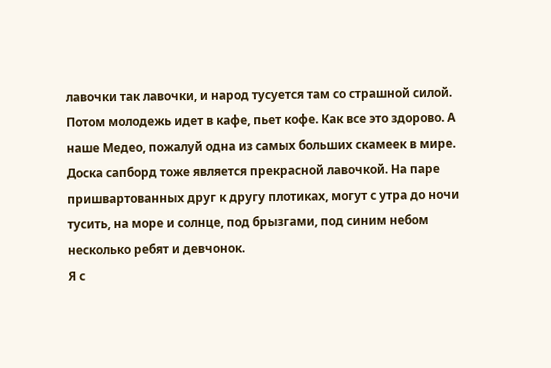лавочки так лавочки, и народ тусуется там со страшной силой. Потом молодежь идет в кафе, пьет кофе. Как все это здорово. А наше Медео, пожалуй одна из самых больших скамеек в мире. Доска сапборд тоже является прекрасной лавочкой. На паре пришвартованных друг к другу плотиках, могут с утра до ночи тусить, на море и солнце, под брызгами, под синим небом несколько ребят и девчонок.
Я с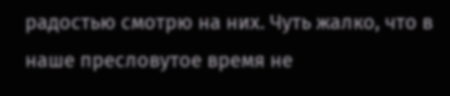радостью смотрю на них. Чуть жалко, что в наше пресловутое время не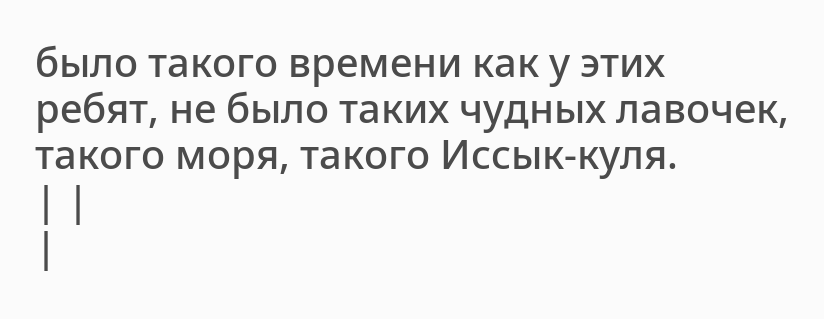было такого времени как у этих ребят, не было таких чудных лавочек, такого моря, такого Иссык-куля.
| |
|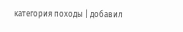категория походы | добавил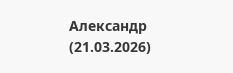Александр (21.03.2026)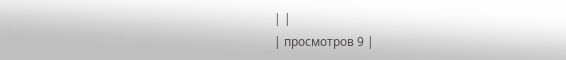| |
| просмотров 9 |